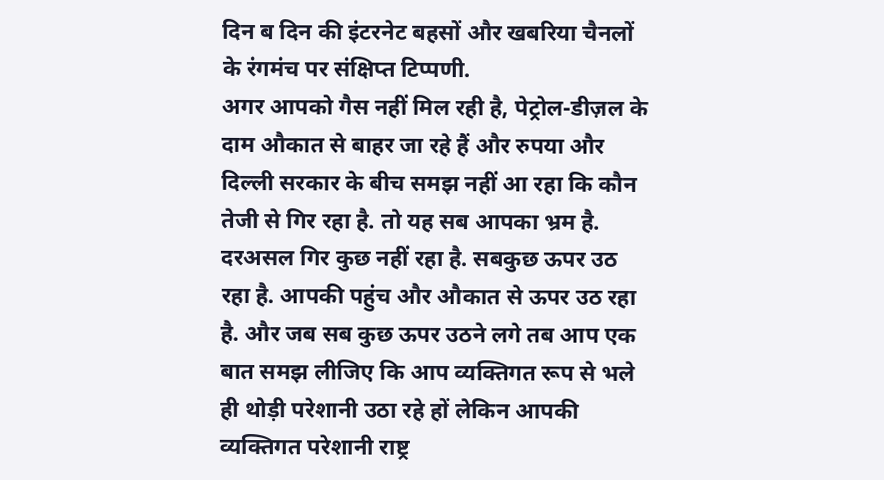दिन ब दिन की इंटरनेट बहसों और खबरिया चैनलों के रंगमंच पर संक्षिप्त टिप्पणी.
अगर आपको गैस नहीं मिल रही है, पेट्रोल-डीज़ल के दाम औकात से बाहर जा रहे हैं और रुपया और दिल्ली सरकार के बीच समझ नहीं आ रहा कि कौन तेजी से गिर रहा है. तो यह सब आपका भ्रम है. दरअसल गिर कुछ नहीं रहा है. सबकुछ ऊपर उठ रहा है. आपकी पहुंच और औकात से ऊपर उठ रहा है. और जब सब कुछ ऊपर उठने लगे तब आप एक बात समझ लीजिए कि आप व्यक्तिगत रूप से भले ही थोड़ी परेशानी उठा रहे हों लेकिन आपकी व्यक्तिगत परेशानी राष्ट्र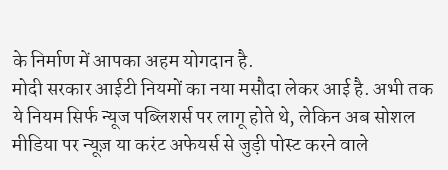के निर्माण में आपका अहम योगदान है.
मोदी सरकार आईटी नियमों का नया मसौदा लेकर आई है. अभी तक ये नियम सिर्फ न्यूज पब्लिशर्स पर लागू होते थे, लेकिन अब सोशल मीडिया पर न्यूज़ या करंट अफेयर्स से जुड़ी पोस्ट करने वाले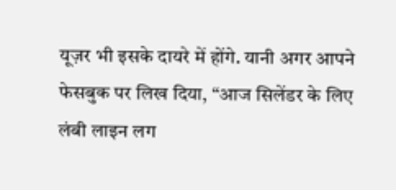यूज़र भी इसके दायरे में होंगे. यानी अगर आपने फेसबुक पर लिख दिया, “आज सिलेंडर के लिए लंबी लाइन लग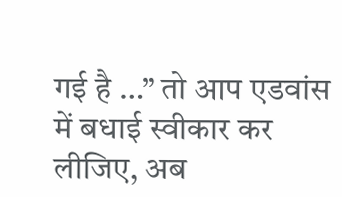गई है …” तो आप एडवांस में बधाई स्वीकार कर लीजिए, अब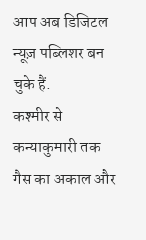आप अब डिजिटल न्यूज़ पब्लिशर बन चुके हैं.
कश्मीर से कन्याकुमारी तक गैस का अकाल और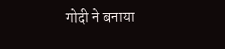गोदी ने बनाया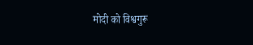मोदी को विश्वगुरू